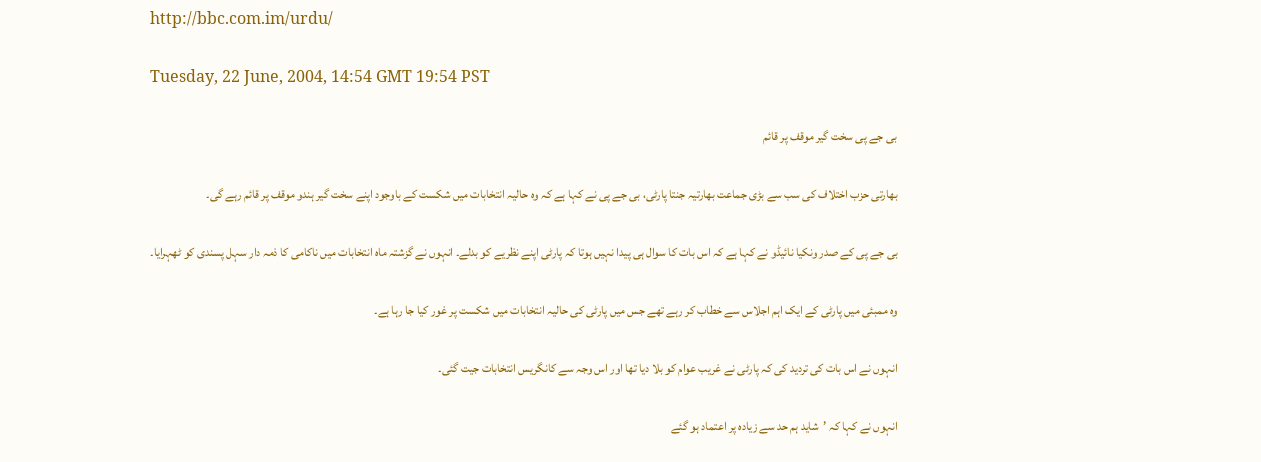http://bbc.com.im/urdu/

Tuesday, 22 June, 2004, 14:54 GMT 19:54 PST

بی جے پی سخت گیر موقف پر قائم

بھارتی حزب اختلاف کی سب سے بڑی جماعت بھارتیہ جنتا پارٹی، بی جے پی نے کہا ہے کہ وہ حالیہ انتخابات میں شکست کے باوجود اپنے سخت گیر ہندو موقف پر قائم رہے گی۔

بی جے پی کے صدر ونکیا نائیڈو نے کہا ہے کہ اس بات کا سوال ہی پیدا نہیں ہوتا کہ پارٹی اپنے نظریے کو بدلے۔ انہوں نے گزشتہ ماہ انتخابات میں ناکامی کا ذمہ دار سہل پسندی کو ٹھہرایا۔

وہ ممبئی میں پارٹی کے ایک اہم اجلاس سے خطاب کر رہے تھے جس میں پارٹی کی حالیہ انتخابات میں شکست پر غور کیا جا رہا ہے۔

انہوں نے اس بات کی تردید کی کہ پارٹی نے غریب عوام کو بلا دیا تھا اور اس وجہ سے کانگریس انتخابات جیت گئی۔

انہوں نے کہا کہ ’شاید ہم حد سے زیادہ پر اعتماد ہو گئے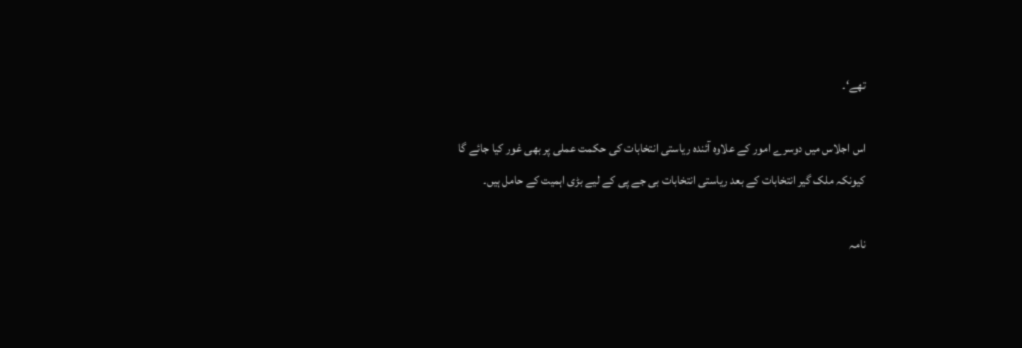تھے‘۔

اس اجلاس میں دوسرے امور کے علاوہ آئندہ ریاستی انتخابات کی حکمت عملی پر بھی غور کیا جائے گا کیونکہ ملک گیر انتخابات کے بعد ریاستی انتخابات بی جے پی کے لیے بڑی اہمیت کے حامل ہیں۔

نامہ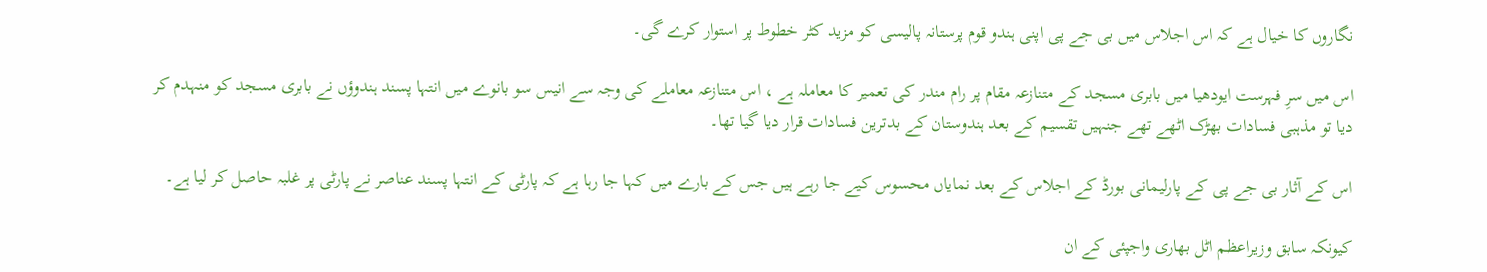نگاروں کا خیال ہے کہ اس اجلاس میں بی جے پی اپنی ہندو قوم پرستانہ پالیسی کو مزید کٹر خطوط پر استوار کرے گی۔

اس میں سرِ فہرست ایودھیا میں بابری مسجد کے متنازعہ مقام پر رام مندر کی تعمیر کا معاملہ ہے ، اس متنازعہ معاملے کی وجہ سے انیس سو بانوے میں انتہا پسند ہندوؤں نے بابری مسجد کو منہدم کر دیا تو مذہبی فسادات بھڑک اٹھے تھے جنہیں تقسیم کے بعد ہندوستان کے بدترین فسادات قرار دیا گیا تھا۔

اس کے آثار بی جے پی کے پارلیمانی بورڈ کے اجلاس کے بعد نمایاں محسوس کیے جا رہے ہیں جس کے بارے میں کہا جا رہا ہے کہ پارٹی کے انتہا پسند عناصر نے پارٹی پر غلبہ حاصل کر لیا ہے۔

کیونکہ سابق وزیراعظم اٹل بھاری واجپئی کے ان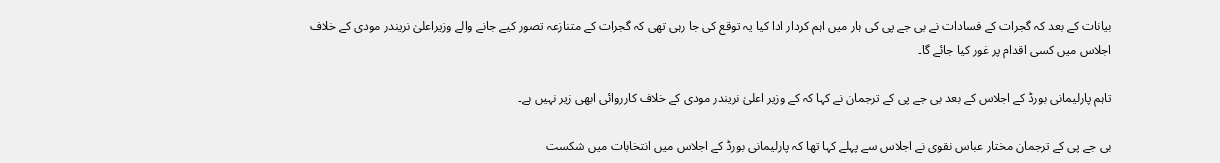بیانات کے بعد کہ گجرات کے فسادات نے بی جے پی کی ہار میں اہم کردار ادا کیا یہ توقع کی جا رہی تھی کہ گجرات کے متنازعہ تصور کیے جانے والے وزیراعلیٰ نریندر مودی کے خلاف اجلاس میں کسی اقدام پر غور کیا جائے گا۔

تاہم پارلیمانی بورڈ کے اجلاس کے بعد بی جے پی کے ترجمان نے کہا کہ کے وزیر اعلیٰ نریندر مودی کے خلاف کارروائی ابھی زیر نہیں ہے۔

بی جے پی کے ترجمان مختار عباس نقوی نے اجلاس سے پہلے کہا تھا کہ پارلیمانی بورڈ کے اجلاس میں انتخابات میں شکست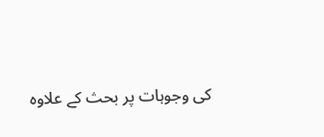کی وجوہات پر بحث کے علاوہ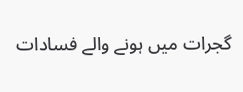گجرات میں ہونے والے فسادات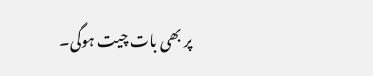پر بھی بات چیت ہوگی۔